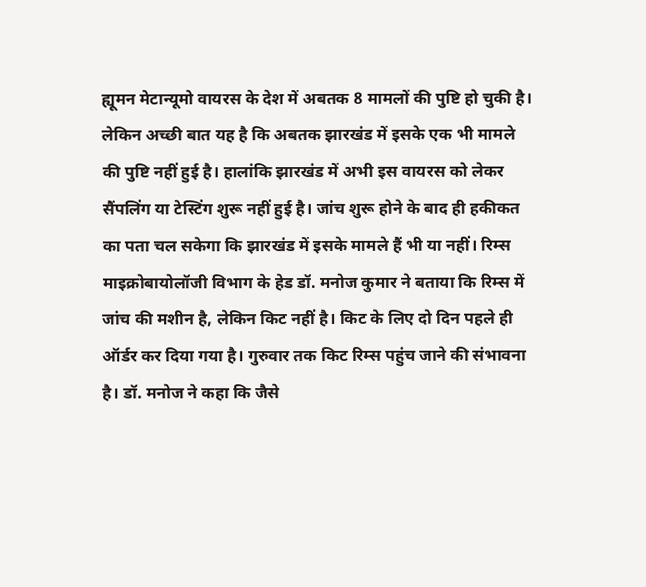ह्यूमन मेटान्यूमो वायरस के देश में अबतक 8 मामलों की पुष्टि हो चुकी है। लेकिन अच्छी बात यह है कि अबतक झारखंड में इसके एक भी मामले की पुष्टि नहीं हुई है। हालांकि झारखंड में अभी इस वायरस को लेकर सैंपलिंग या टेस्टिंग शुरू नहीं हुई है। जांच शुरू होने के बाद ही हकीकत का पता चल सकेगा कि झारखंड में इसके मामले हैं भी या नहीं। रिम्स माइक्रोबायोलॉजी विभाग के हेड डॉ. मनोज कुमार ने बताया कि रिम्स में जांच की मशीन है, लेकिन किट नहीं है। किट के लिए दो दिन पहले ही ऑर्डर कर दिया गया है। गुरुवार तक किट रिम्स पहुंच जाने की संभावना है। डॉ. मनोज ने कहा कि जैसे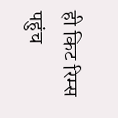ही किट रिम्स पहुंच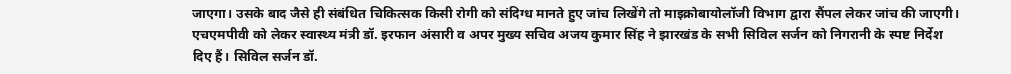जाएगा। उसके बाद जैसे ही संबंधित चिकित्सक किसी रोगी को संदिग्ध मानते हुए जांच लिखेंगे तो माइक्रोबायोलॉजी विभाग द्वारा सैंपल लेकर जांच की जाएगी। एचएमपीवी को लेकर स्वास्थ्य मंत्री डॉ. इरफान अंसारी व अपर मुख्य सचिव अजय कुमार सिंह ने झारखंड के सभी सिविल सर्जन को निगरानी के स्पष्ट निर्देश दिए हैं। सिविल सर्जन डॉ.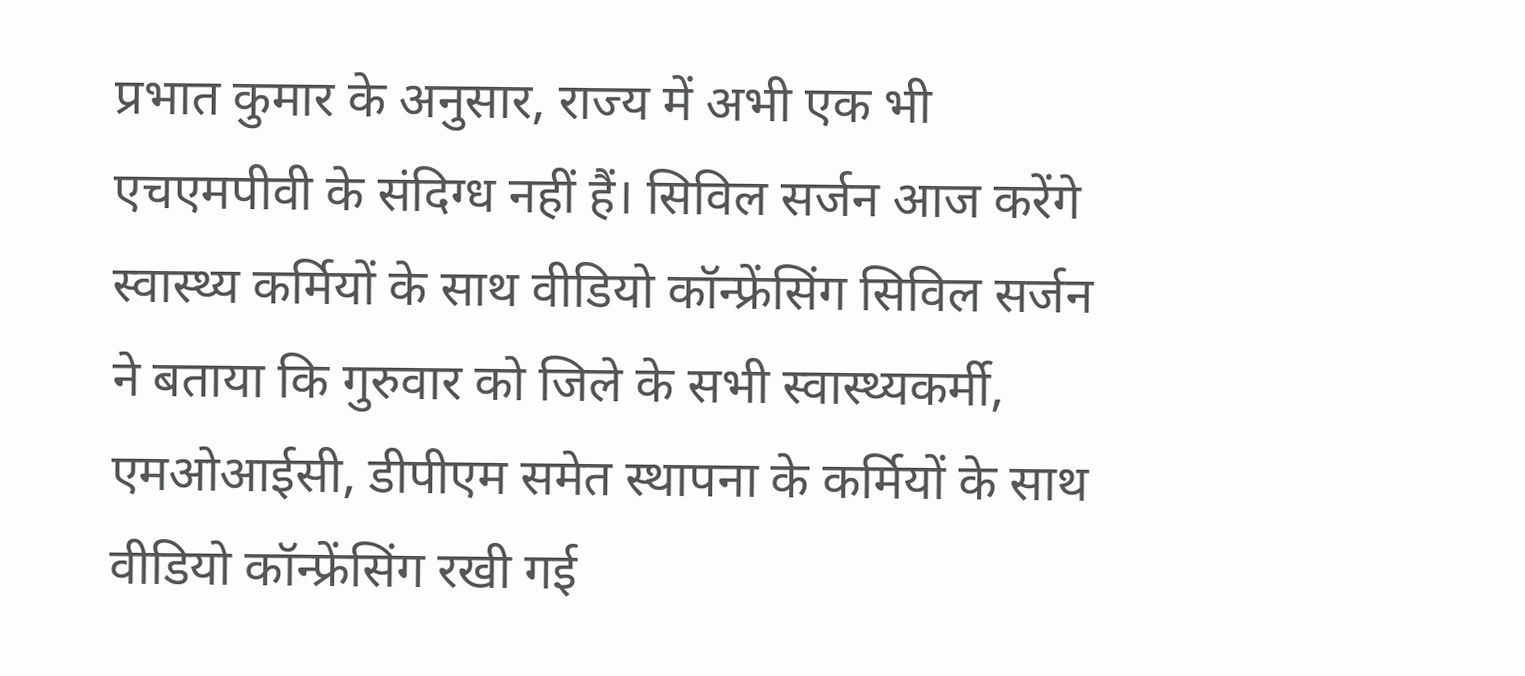प्रभात कुमार के अनुसार, राज्य में अभी एक भी एचएमपीवी के संदिग्ध नहीं हैं। सिविल सर्जन आज करेंगे स्वास्थ्य कर्मियों के साथ वीडियो कॉन्फ्रेंसिंग सिविल सर्जन ने बताया कि गुरुवार को जिले के सभी स्वास्थ्यकर्मी, एमओआईसी, डीपीएम समेत स्थापना के कर्मियों के साथ वीडियो कॉन्फ्रेंसिंग रखी गई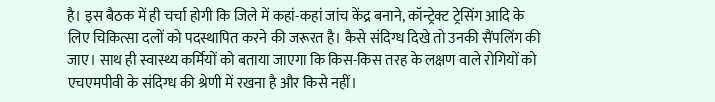है। इस बैठक में ही चर्चा होगी कि जिले में कहां-कहां जांच केंद्र बनाने, कॉन्ट्रेक्ट ट्रेसिंग आदि के लिए चिकित्सा दलों को पदस्थापित करने की जरूरत है। कैसे संदिग्ध दिखे तो उनकी सैंपलिंग की जाए। साथ ही स्वास्थ्य कर्मियों को बताया जाएगा कि किस-किस तरह के लक्षण वाले रोगियों को एचएमपीवी के संदिग्ध की श्रेणी में रखना है और किसे नहीं।